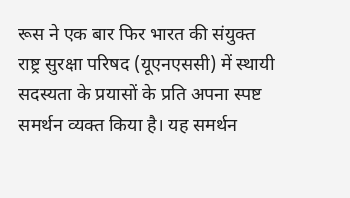रूस ने एक बार फिर भारत की संयुक्त राष्ट्र सुरक्षा परिषद (यूएनएससी) में स्थायी सदस्यता के प्रयासों के प्रति अपना स्पष्ट समर्थन व्यक्त किया है। यह समर्थन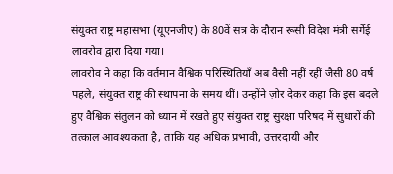संयुक्त राष्ट्र महासभा (यूएनजीए) के 80वें सत्र के दौरान रूसी विदेश मंत्री सर्गेई लावरोव द्वारा दिया गया।
लावरोव ने कहा कि वर्तमान वैश्विक परिस्थितियाँ अब वैसी नहीं रहीं जैसी 80 वर्ष पहले, संयुक्त राष्ट्र की स्थापना के समय थीं। उन्होंने ज़ोर देकर कहा कि इस बदले हुए वैश्विक संतुलन को ध्यान में रखते हुए संयुक्त राष्ट्र सुरक्षा परिषद में सुधारों की तत्काल आवश्यकता है, ताकि यह अधिक प्रभावी, उत्तरदायी और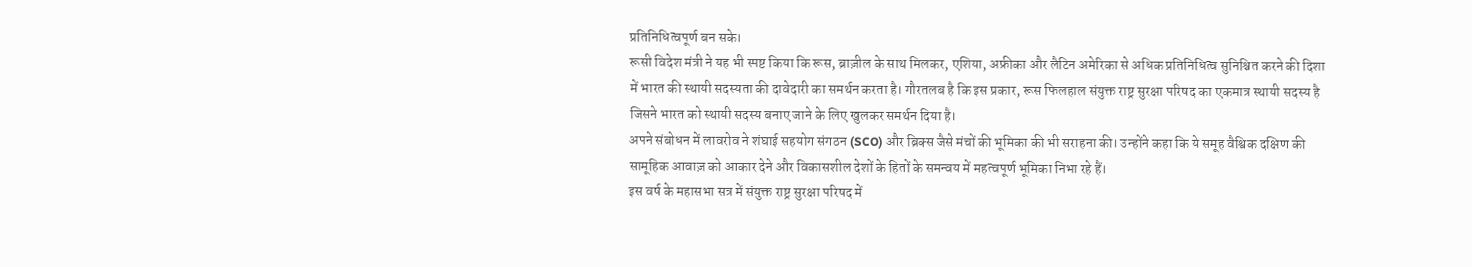प्रतिनिधित्वपूर्ण बन सके।
रूसी विदेश मंत्री ने यह भी स्पष्ट किया कि रूस, ब्राज़ील के साथ मिलकर, एशिया, अफ्रीका और लैटिन अमेरिका से अधिक प्रतिनिधित्व सुनिश्चित करने की दिशा में भारत की स्थायी सदस्यता की दावेदारी का समर्थन करता है। गौरतलब है कि इस प्रकार, रूस फिलहाल संयुक्त राष्ट्र सुरक्षा परिषद का एकमात्र स्थायी सदस्य है जिसने भारत को स्थायी सदस्य बनाए जाने के लिए खुलकर समर्थन दिया है।
अपने संबोधन में लावरोव ने शंघाई सहयोग संगठन (SCO) और ब्रिक्स जैसे मंचों की भूमिका की भी सराहना की। उन्होंने कहा कि ये समूह वैश्विक दक्षिण की सामूहिक आवाज़ को आकार देने और विकासशील देशों के हितों के समन्वय में महत्वपूर्ण भूमिका निभा रहे हैं।
इस वर्ष के महासभा सत्र में संयुक्त राष्ट्र सुरक्षा परिषद में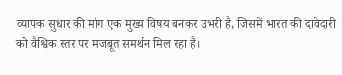व्यापक सुधार की मांग एक मुख्य विषय बनकर उभरी है, जिसमें भारत की दावेदारी को वैश्विक स्तर पर मजबूत समर्थन मिल रहा है।